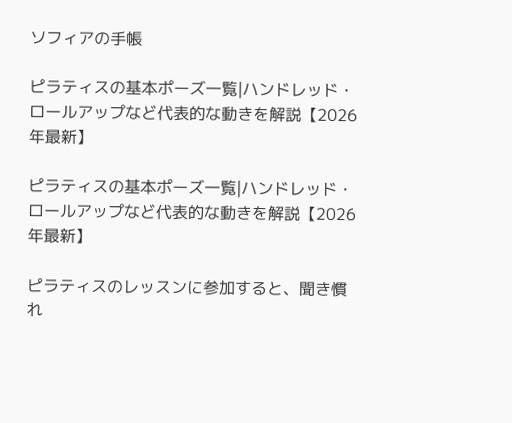ソフィアの手帳

ピラティスの基本ポーズ一覧|ハンドレッド・ロールアップなど代表的な動きを解説【2026年最新】

ピラティスの基本ポーズ一覧|ハンドレッド・ロールアップなど代表的な動きを解説【2026年最新】

ピラティスのレッスンに参加すると、聞き慣れ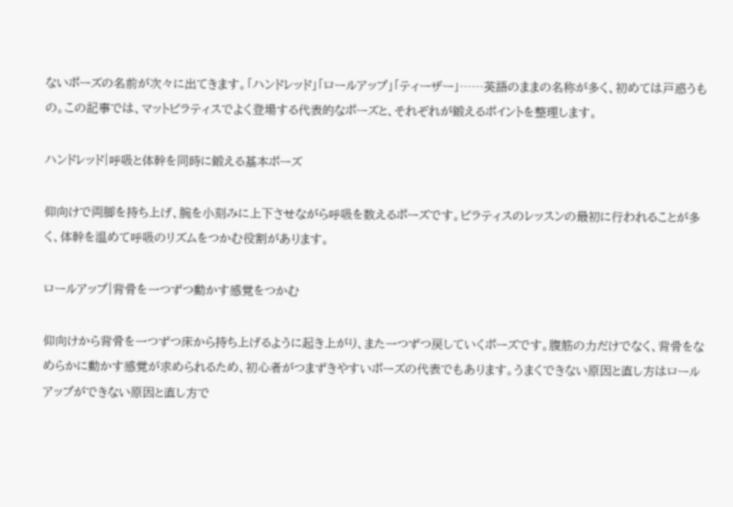ないポーズの名前が次々に出てきます。「ハンドレッド」「ロールアップ」「ティーザー」……英語のままの名称が多く、初めては戸惑うもの。この記事では、マットピラティスでよく登場する代表的なポーズと、それぞれが鍛えるポイントを整理します。

ハンドレッド|呼吸と体幹を同時に鍛える基本ポーズ

仰向けで両脚を持ち上げ、腕を小刻みに上下させながら呼吸を数えるポーズです。ピラティスのレッスンの最初に行われることが多く、体幹を温めて呼吸のリズムをつかむ役割があります。

ロールアップ|背骨を一つずつ動かす感覚をつかむ

仰向けから背骨を一つずつ床から持ち上げるように起き上がり、また一つずつ戻していくポーズです。腹筋の力だけでなく、背骨をなめらかに動かす感覚が求められるため、初心者がつまずきやすいポーズの代表でもあります。うまくできない原因と直し方はロールアップができない原因と直し方で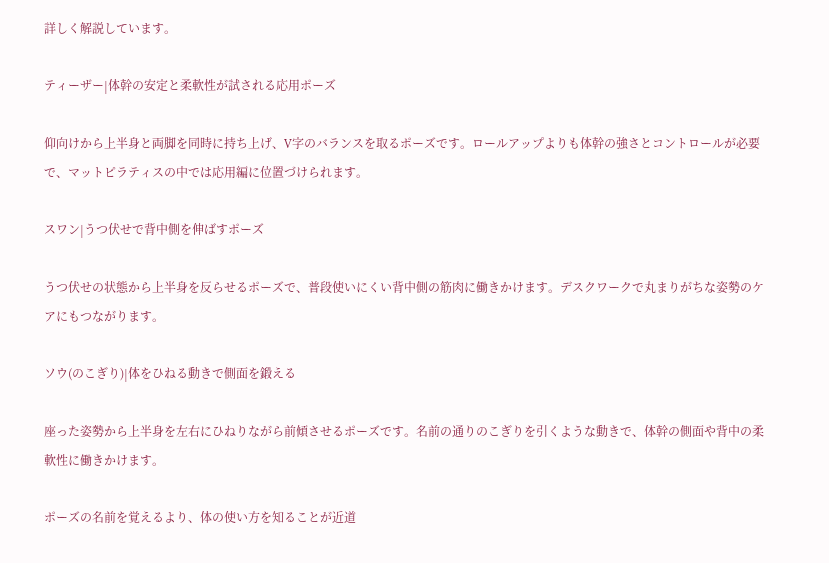詳しく解説しています。

ティーザー|体幹の安定と柔軟性が試される応用ポーズ

仰向けから上半身と両脚を同時に持ち上げ、V字のバランスを取るポーズです。ロールアップよりも体幹の強さとコントロールが必要で、マットピラティスの中では応用編に位置づけられます。

スワン|うつ伏せで背中側を伸ばすポーズ

うつ伏せの状態から上半身を反らせるポーズで、普段使いにくい背中側の筋肉に働きかけます。デスクワークで丸まりがちな姿勢のケアにもつながります。

ソウ(のこぎり)|体をひねる動きで側面を鍛える

座った姿勢から上半身を左右にひねりながら前傾させるポーズです。名前の通りのこぎりを引くような動きで、体幹の側面や背中の柔軟性に働きかけます。

ポーズの名前を覚えるより、体の使い方を知ることが近道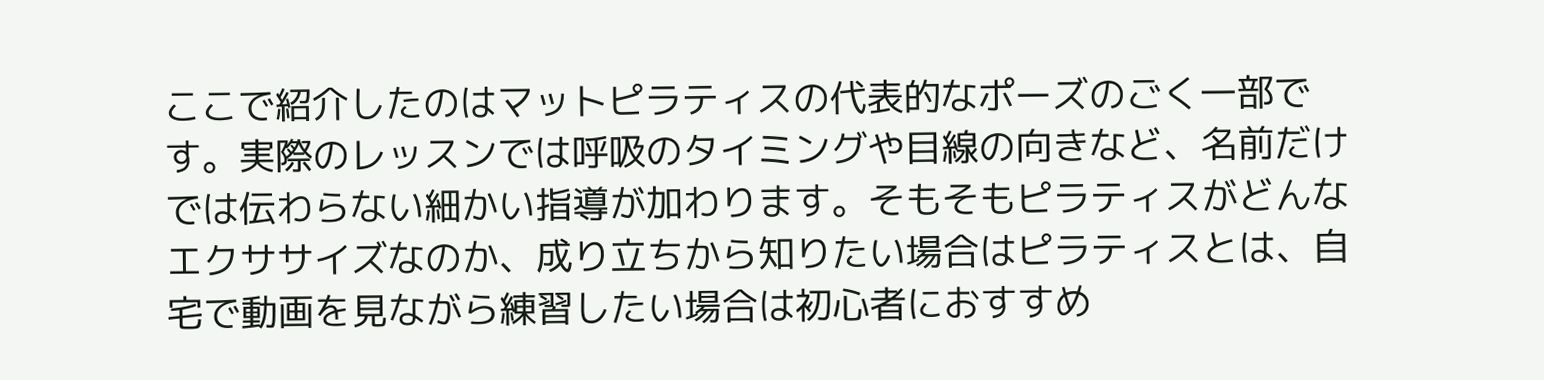ここで紹介したのはマットピラティスの代表的なポーズのごく一部です。実際のレッスンでは呼吸のタイミングや目線の向きなど、名前だけでは伝わらない細かい指導が加わります。そもそもピラティスがどんなエクササイズなのか、成り立ちから知りたい場合はピラティスとは、自宅で動画を見ながら練習したい場合は初心者におすすめ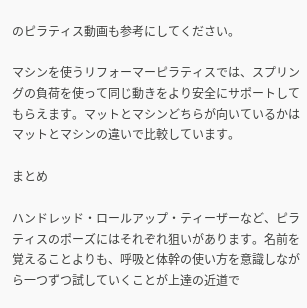のピラティス動画も参考にしてください。

マシンを使うリフォーマーピラティスでは、スプリングの負荷を使って同じ動きをより安全にサポートしてもらえます。マットとマシンどちらが向いているかはマットとマシンの違いで比較しています。

まとめ

ハンドレッド・ロールアップ・ティーザーなど、ピラティスのポーズにはそれぞれ狙いがあります。名前を覚えることよりも、呼吸と体幹の使い方を意識しながら一つずつ試していくことが上達の近道で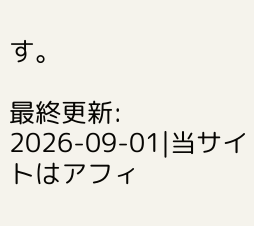す。

最終更新: 2026-09-01|当サイトはアフィ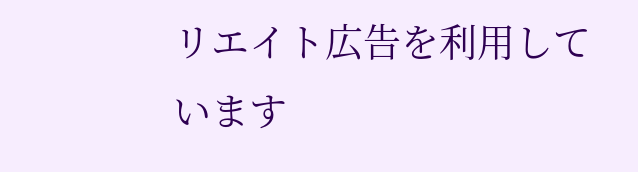リエイト広告を利用しています